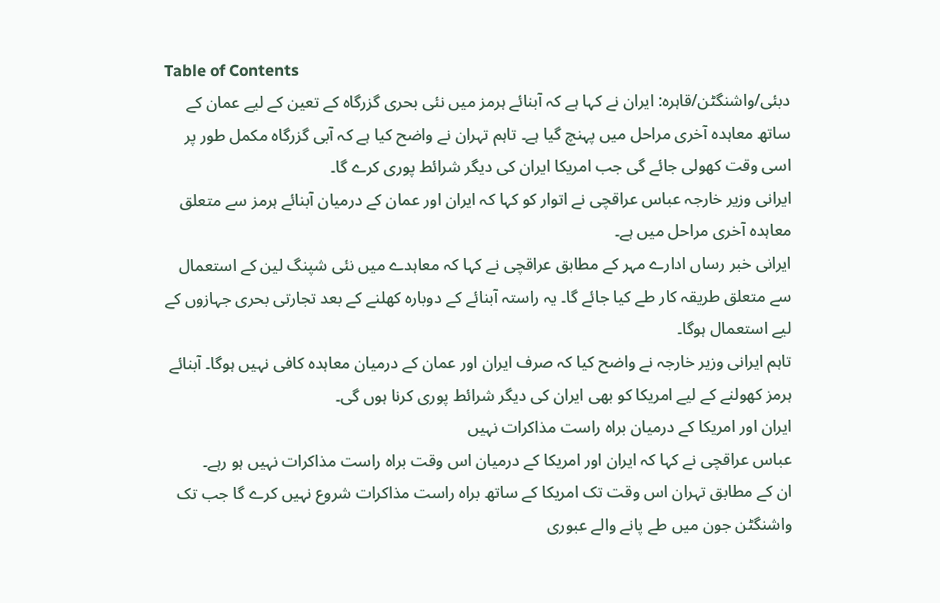Table of Contents
دبئی/واشنگٹن/قاہرہ: ایران نے کہا ہے کہ آبنائے ہرمز میں نئی بحری گزرگاہ کے تعین کے لیے عمان کے ساتھ معاہدہ آخری مراحل میں پہنچ گیا ہے۔ تاہم تہران نے واضح کیا ہے کہ آبی گزرگاہ مکمل طور پر اسی وقت کھولی جائے گی جب امریکا ایران کی دیگر شرائط پوری کرے گا۔
ایرانی وزیر خارجہ عباس عراقچی نے اتوار کو کہا کہ ایران اور عمان کے درمیان آبنائے ہرمز سے متعلق معاہدہ آخری مراحل میں ہے۔
ایرانی خبر رساں ادارے مہر کے مطابق عراقچی نے کہا کہ معاہدے میں نئی شپنگ لین کے استعمال سے متعلق طریقہ کار طے کیا جائے گا۔ یہ راستہ آبنائے کے دوبارہ کھلنے کے بعد تجارتی بحری جہازوں کے لیے استعمال ہوگا۔
تاہم ایرانی وزیر خارجہ نے واضح کیا کہ صرف ایران اور عمان کے درمیان معاہدہ کافی نہیں ہوگا۔ آبنائے ہرمز کھولنے کے لیے امریکا کو بھی ایران کی دیگر شرائط پوری کرنا ہوں گی۔
ایران اور امریکا کے درمیان براہ راست مذاکرات نہیں
عباس عراقچی نے کہا کہ ایران اور امریکا کے درمیان اس وقت براہ راست مذاکرات نہیں ہو رہے۔
ان کے مطابق تہران اس وقت تک امریکا کے ساتھ براہ راست مذاکرات شروع نہیں کرے گا جب تک واشنگٹن جون میں طے پانے والے عبوری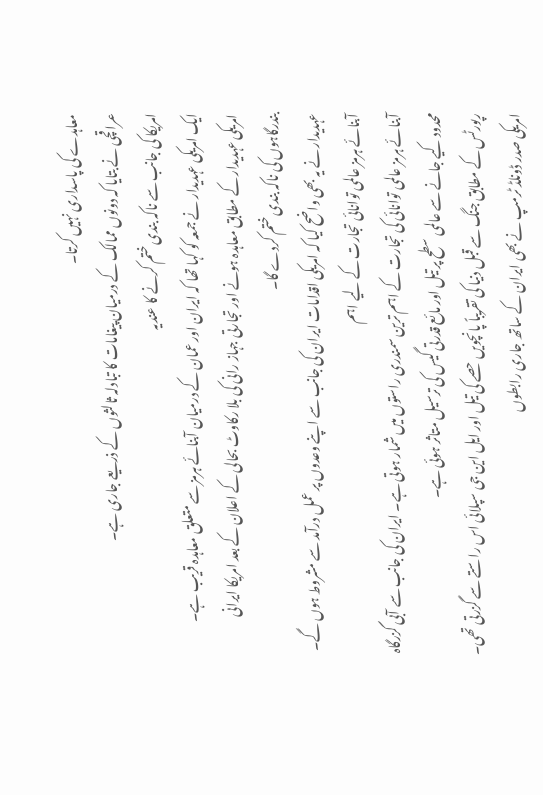معاہدے کی پاسداری نہیں کرتا۔
عراقچی نے بتایا کہ دونوں ممالک کے درمیان پیغامات کا تبادلہ ثالثوں کے ذریعے جاری ہے۔
امریکا کی جانب سے ناکہ بندی ختم کرنے کا عندیہ
ایک امریکی عہدیدار نے جمعہ کو کہا تھا کہ ایران اور عمان کے درمیان آبنائے ہرمز سے متعلق معاہدہ قریب ہے۔
امریکی عہدیدار کے مطابق معاہدہ ہونے اور تجارتی جہاز رانی کی بلا رکاوٹ بحالی کے اعلان کے بعد امریکا ایرانی بندرگاہوں کی ناکہ بندی ختم کردے گا۔
عہدیدار نے یہ بھی واضح کیا کہ امریکی اقدامات ایران کی جانب سے اپنے وعدوں پر عمل درآمد سے مشروط ہوں گے۔
آبنائے ہرمز عالمی توانائی تجارت کے لیے اہم
آبنائے ہرمز عالمی توانائی کی تجارت کے اہم ترین سمندری راستوں میں شمار ہوتی ہے۔ ایران کی جانب سے آبی گزرگاہ محدود کیے جانے سے عالمی سطح پر تیل اور مائع قدرتی گیس کی ترسیل متاثر ہوئی ہے۔
رپورٹس کے مطابق جنگ سے قبل دنیا کی تقریباً پانچویں حصے کی تیل اور ایل این جی سپلائی اس راستے سے گزرتی تھی۔
امریکی صدر ڈونلڈ ٹرمپ نے بھی ایران کے ساتھ جاری رابطوں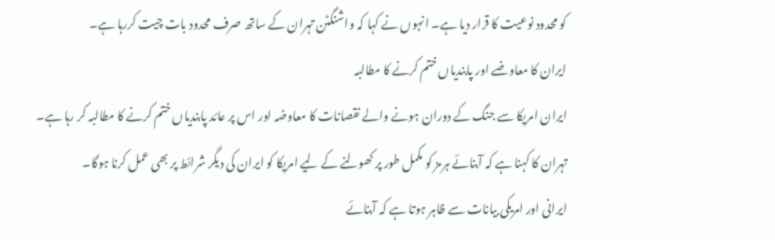کو محدود نوعیت کا قرار دیا ہے۔ انہوں نے کہا کہ واشنگٹن تہران کے ساتھ صرف محدود بات چیت کررہا ہے۔
ایران کا معاوضے اور پابندیاں ختم کرنے کا مطالبہ
ایران امریکا سے جنگ کے دوران ہونے والے نقصانات کا معاوضہ اور اس پر عائد پابندیاں ختم کرنے کا مطالبہ کر رہا ہے۔
تہران کا کہنا ہے کہ آبنائے ہرمز کو مکمل طور پر کھولنے کے لیے امریکا کو ایران کی دیگر شرائط پر بھی عمل کرنا ہوگا۔
ایرانی اور امریکی بیانات سے ظاہر ہوتا ہے کہ آبنائے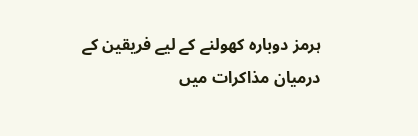ہرمز دوبارہ کھولنے کے لیے فریقین کے درمیان مذاکرات میں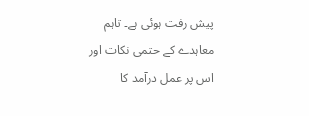پیش رفت ہوئی ہے۔ تاہم معاہدے کے حتمی نکات اور اس پر عمل درآمد کا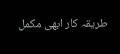طریقہ کار ابھی مکمل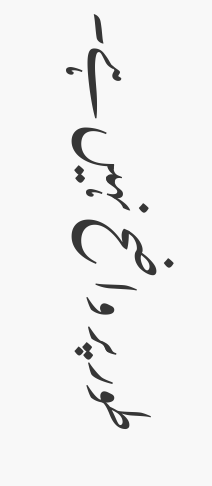طور پر واضح نہیں ہے۔